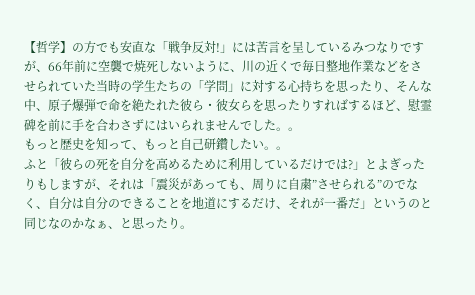【哲学】の方でも安直な「戦争反対!」には苦言を呈しているみつなりですが、66年前に空襲で焼死しないように、川の近くで毎日整地作業などをさせられていた当時の学生たちの「学問」に対する心持ちを思ったり、そんな中、原子爆弾で命を絶たれた彼ら・彼女らを思ったりすればするほど、慰霊碑を前に手を合わさずにはいられませんでした。。
もっと歴史を知って、もっと自己研鑽したい。。
ふと「彼らの死を自分を高めるために利用しているだけでは?」とよぎったりもしますが、それは「震災があっても、周りに自粛”させられる”のでなく、自分は自分のできることを地道にするだけ、それが一番だ」というのと同じなのかなぁ、と思ったり。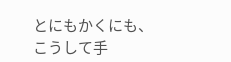とにもかくにも、こうして手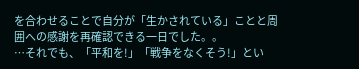を合わせることで自分が「生かされている」ことと周囲への感謝を再確認できる一日でした。。
…それでも、「平和を!」「戦争をなくそう!」とい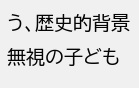う、歴史的背景無視の子ども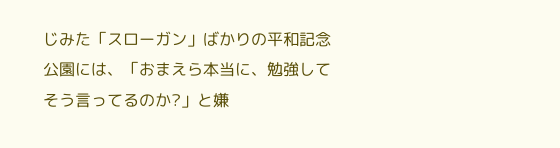じみた「スローガン」ばかりの平和記念公園には、「おまえら本当に、勉強してそう言ってるのか?」と嫌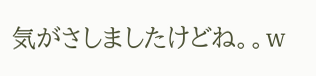気がさしましたけどね。。w